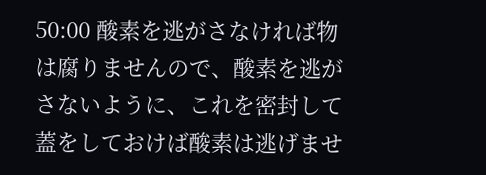50:00 酸素を逃がさなければ物は腐りませんので、酸素を逃がさないように、これを密封して蓋をしておけば酸素は逃げませ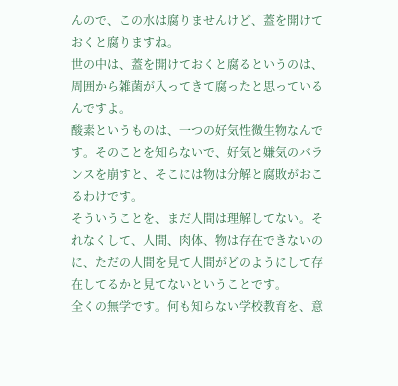んので、この水は腐りませんけど、蓋を開けておくと腐りますね。
世の中は、蓋を開けておくと腐るというのは、周囲から雑菌が入ってきて腐ったと思っているんですよ。
酸素というものは、一つの好気性微生物なんです。そのことを知らないで、好気と嫌気のバランスを崩すと、そこには物は分解と腐敗がおこるわけです。
そういうことを、まだ人間は理解してない。それなくして、人間、肉体、物は存在できないのに、ただの人間を見て人間がどのようにして存在してるかと見てないということです。
全くの無学です。何も知らない学校教育を、意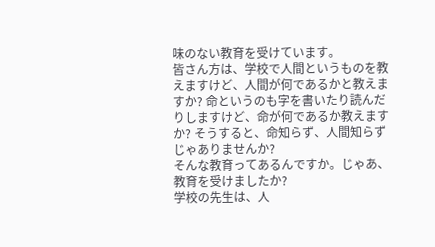味のない教育を受けています。
皆さん方は、学校で人間というものを教えますけど、人間が何であるかと教えますか? 命というのも字を書いたり読んだりしますけど、命が何であるか教えますか? そうすると、命知らず、人間知らずじゃありませんか?
そんな教育ってあるんですか。じゃあ、教育を受けましたか?
学校の先生は、人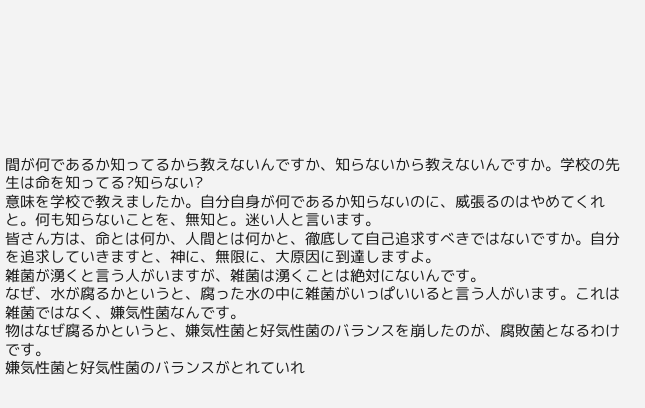間が何であるか知ってるから教えないんですか、知らないから教えないんですか。学校の先生は命を知ってる?知らない?
意味を学校で教えましたか。自分自身が何であるか知らないのに、威張るのはやめてくれと。何も知らないことを、無知と。迷い人と言います。
皆さん方は、命とは何か、人間とは何かと、徹底して自己追求すべきではないですか。自分を追求していきますと、神に、無限に、大原因に到達しますよ。
雑菌が湧くと言う人がいますが、雑菌は湧くことは絶対にないんです。
なぜ、水が腐るかというと、腐った水の中に雑菌がいっぱいいると言う人がいます。これは雑菌ではなく、嫌気性菌なんです。
物はなぜ腐るかというと、嫌気性菌と好気性菌のバランスを崩したのが、腐敗菌となるわけです。
嫌気性菌と好気性菌のバランスがとれていれ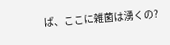ば、ここに雑菌は湧くの?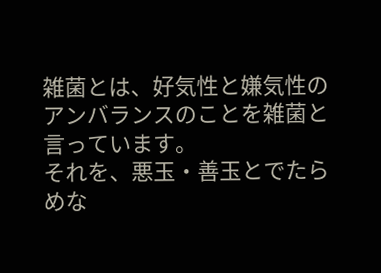雑菌とは、好気性と嫌気性のアンバランスのことを雑菌と言っています。
それを、悪玉・善玉とでたらめな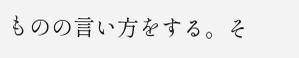ものの言い方をする。そ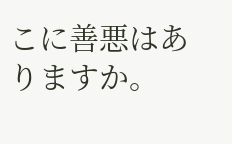こに善悪はありますか。